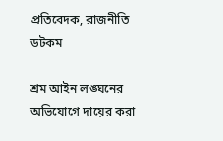প্রতিবেদক, রাজনীতি ডটকম

শ্রম আইন লঙ্ঘনের অভিযোগে দায়ের করা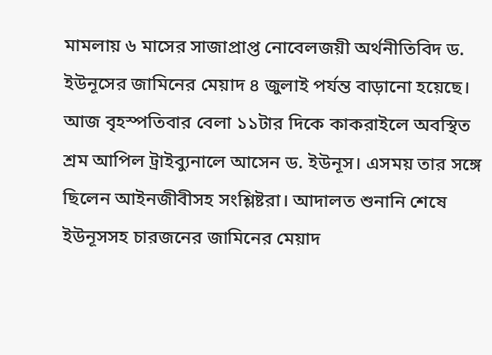মামলায় ৬ মাসের সাজাপ্রাপ্ত নোবেলজয়ী অর্থনীতিবিদ ড. ইউনূসের জামিনের মেয়াদ ৪ জুলাই পর্যন্ত বাড়ানো হয়েছে। আজ বৃহস্পতিবার বেলা ১১টার দিকে কাকরাইলে অবস্থিত শ্রম আপিল ট্রাইব্যুনালে আসেন ড. ইউনূস। এসময় তার সঙ্গে ছিলেন আইনজীবীসহ সংশ্লিষ্টরা। আদালত শুনানি শেষে ইউনূসসহ চারজনের জামিনের মেয়াদ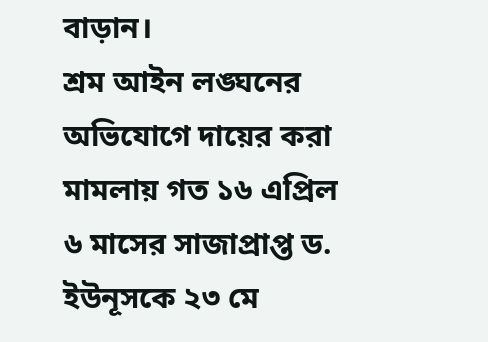বাড়ান।
শ্রম আইন লঙ্ঘনের অভিযোগে দায়ের করা মামলায় গত ১৬ এপ্রিল ৬ মাসের সাজাপ্রাপ্ত ড. ইউনূসকে ২৩ মে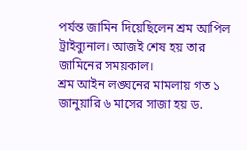পর্যন্ত জামিন দিয়েছিলেন শ্রম আপিল ট্রাইব্যুনাল। আজই শেষ হয় তার জামিনের সময়কাল।
শ্রম আইন লঙ্ঘনের মামলায় গত ১ জানুয়ারি ৬ মাসের সাজা হয় ড.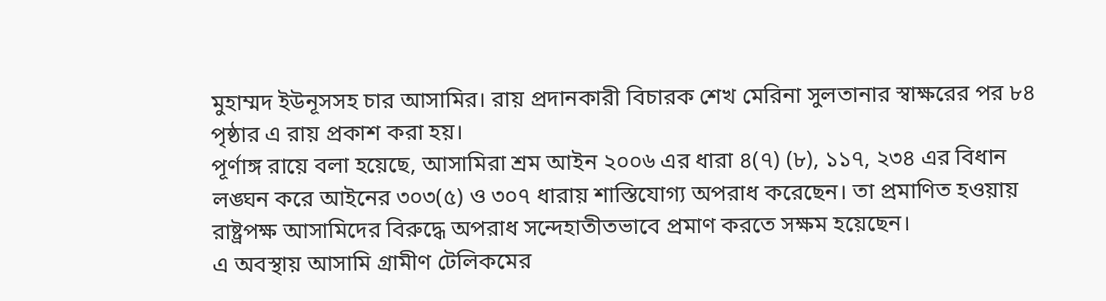মুহাম্মদ ইউনূসসহ চার আসামির। রায় প্রদানকারী বিচারক শেখ মেরিনা সুলতানার স্বাক্ষরের পর ৮৪ পৃষ্ঠার এ রায় প্রকাশ করা হয়।
পূর্ণাঙ্গ রায়ে বলা হয়েছে, আসামিরা শ্রম আইন ২০০৬ এর ধারা ৪(৭) (৮), ১১৭, ২৩৪ এর বিধান লঙ্ঘন করে আইনের ৩০৩(৫) ও ৩০৭ ধারায় শাস্তিযোগ্য অপরাধ করেছেন। তা প্রমাণিত হওয়ায় রাষ্ট্রপক্ষ আসামিদের বিরুদ্ধে অপরাধ সন্দেহাতীতভাবে প্রমাণ করতে সক্ষম হয়েছেন।
এ অবস্থায় আসামি গ্রামীণ টেলিকমের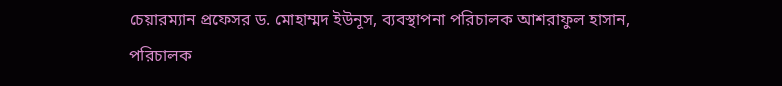চেয়ারম্যান প্রফেসর ড. মোহাম্মদ ইউনূস, ব্যবস্থাপনা পরিচালক আশরাফুল হাসান, পরিচালক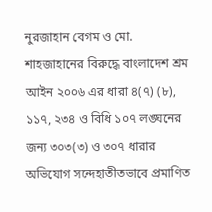নুরজাহান বেগম ও মো. শাহজাহানের বিরুদ্ধে বাংলাদেশ শ্রম আইন ২০০৬ এর ধারা ৪(৭) (৮), ১১৭, ২৩৪ ও বিধি ১০৭ লঙ্ঘনের জন্য ৩০৩(৩) ও ৩০৭ ধারার অভিযোগ সন্দেহাতীতভাবে প্রমাণিত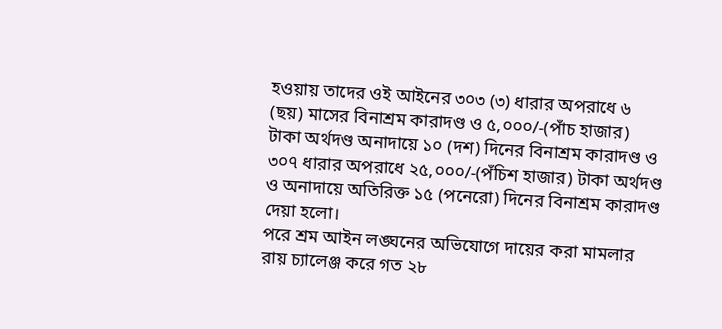হওয়ায় তাদের ওই আইনের ৩০৩ (৩) ধারার অপরাধে ৬ (ছয়) মাসের বিনাশ্রম কারাদণ্ড ও ৫,০০০/-(পাঁচ হাজার) টাকা অর্থদণ্ড অনাদায়ে ১০ (দশ) দিনের বিনাশ্রম কারাদণ্ড ও ৩০৭ ধারার অপরাধে ২৫,০০০/-(পঁচিশ হাজার) টাকা অর্থদণ্ড ও অনাদায়ে অতিরিক্ত ১৫ (পনেরো) দিনের বিনাশ্রম কারাদণ্ড দেয়া হলো।
পরে শ্রম আইন লঙ্ঘনের অভিযোগে দায়ের করা মামলার রায় চ্যালেঞ্জ করে গত ২৮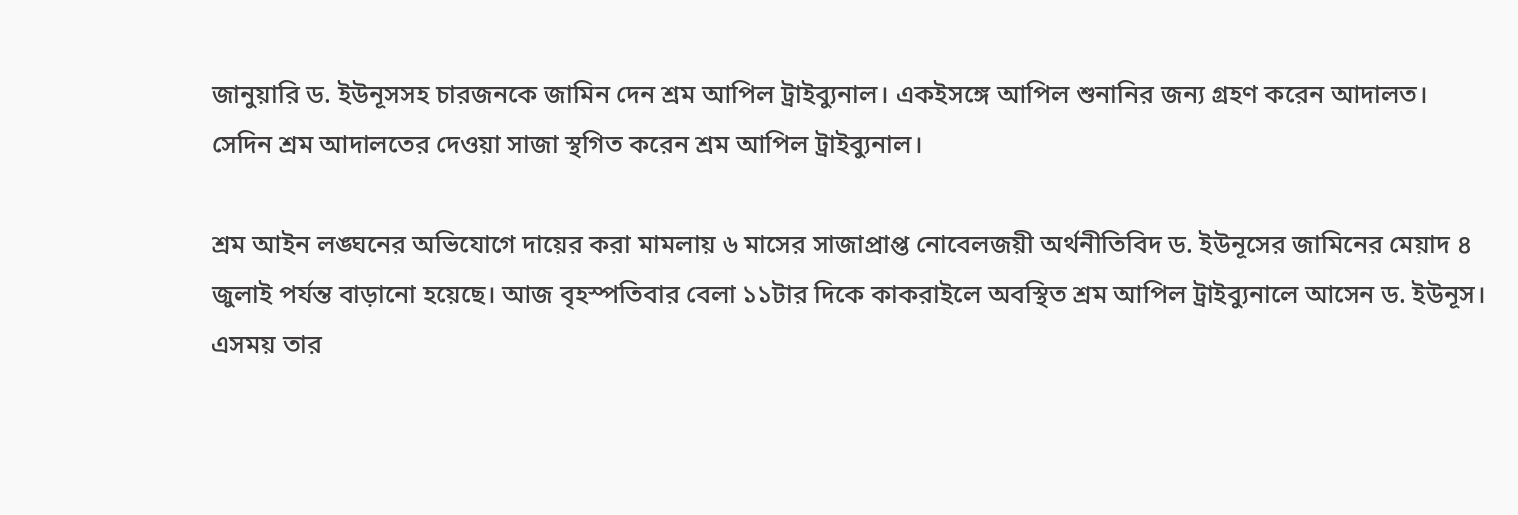জানুয়ারি ড. ইউনূসসহ চারজনকে জামিন দেন শ্রম আপিল ট্রাইব্যুনাল। একইসঙ্গে আপিল শুনানির জন্য গ্রহণ করেন আদালত। সেদিন শ্রম আদালতের দেওয়া সাজা স্থগিত করেন শ্রম আপিল ট্রাইব্যুনাল।

শ্রম আইন লঙ্ঘনের অভিযোগে দায়ের করা মামলায় ৬ মাসের সাজাপ্রাপ্ত নোবেলজয়ী অর্থনীতিবিদ ড. ইউনূসের জামিনের মেয়াদ ৪ জুলাই পর্যন্ত বাড়ানো হয়েছে। আজ বৃহস্পতিবার বেলা ১১টার দিকে কাকরাইলে অবস্থিত শ্রম আপিল ট্রাইব্যুনালে আসেন ড. ইউনূস। এসময় তার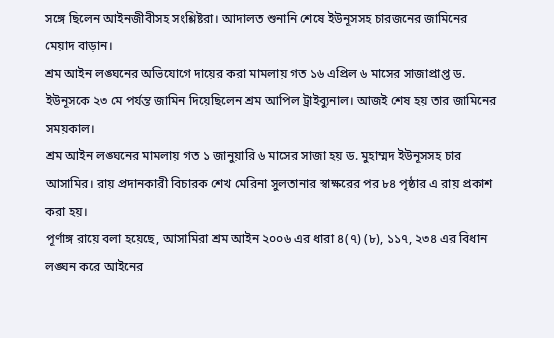সঙ্গে ছিলেন আইনজীবীসহ সংশ্লিষ্টরা। আদালত শুনানি শেষে ইউনূসসহ চারজনের জামিনের মেয়াদ বাড়ান।
শ্রম আইন লঙ্ঘনের অভিযোগে দায়ের করা মামলায় গত ১৬ এপ্রিল ৬ মাসের সাজাপ্রাপ্ত ড. ইউনূসকে ২৩ মে পর্যন্ত জামিন দিয়েছিলেন শ্রম আপিল ট্রাইব্যুনাল। আজই শেষ হয় তার জামিনের সময়কাল।
শ্রম আইন লঙ্ঘনের মামলায় গত ১ জানুয়ারি ৬ মাসের সাজা হয় ড. মুহাম্মদ ইউনূসসহ চার আসামির। রায় প্রদানকারী বিচারক শেখ মেরিনা সুলতানার স্বাক্ষরের পর ৮৪ পৃষ্ঠার এ রায় প্রকাশ করা হয়।
পূর্ণাঙ্গ রায়ে বলা হয়েছে, আসামিরা শ্রম আইন ২০০৬ এর ধারা ৪(৭) (৮), ১১৭, ২৩৪ এর বিধান লঙ্ঘন করে আইনের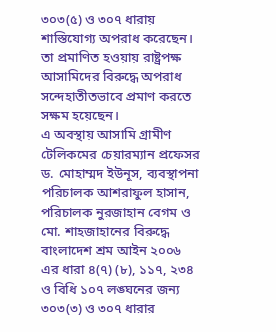৩০৩(৫) ও ৩০৭ ধারায় শাস্তিযোগ্য অপরাধ করেছেন। তা প্রমাণিত হওয়ায় রাষ্ট্রপক্ষ আসামিদের বিরুদ্ধে অপরাধ সন্দেহাতীতভাবে প্রমাণ করতে সক্ষম হয়েছেন।
এ অবস্থায় আসামি গ্রামীণ টেলিকমের চেয়ারম্যান প্রফেসর ড. মোহাম্মদ ইউনূস, ব্যবস্থাপনা পরিচালক আশরাফুল হাসান, পরিচালক নুরজাহান বেগম ও মো. শাহজাহানের বিরুদ্ধে বাংলাদেশ শ্রম আইন ২০০৬ এর ধারা ৪(৭) (৮), ১১৭, ২৩৪ ও বিধি ১০৭ লঙ্ঘনের জন্য ৩০৩(৩) ও ৩০৭ ধারার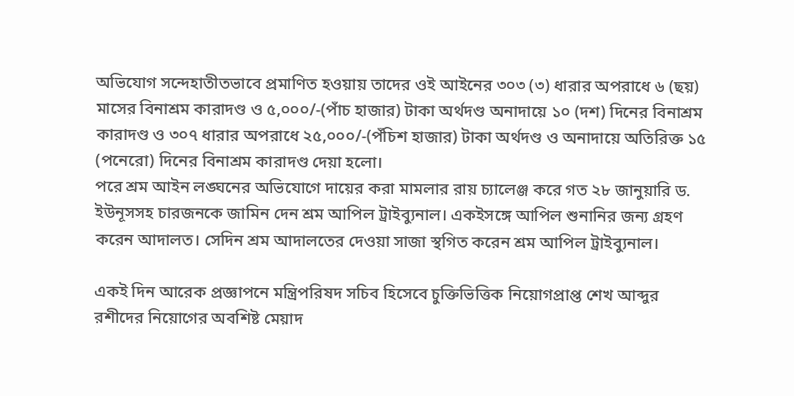অভিযোগ সন্দেহাতীতভাবে প্রমাণিত হওয়ায় তাদের ওই আইনের ৩০৩ (৩) ধারার অপরাধে ৬ (ছয়) মাসের বিনাশ্রম কারাদণ্ড ও ৫,০০০/-(পাঁচ হাজার) টাকা অর্থদণ্ড অনাদায়ে ১০ (দশ) দিনের বিনাশ্রম কারাদণ্ড ও ৩০৭ ধারার অপরাধে ২৫,০০০/-(পঁচিশ হাজার) টাকা অর্থদণ্ড ও অনাদায়ে অতিরিক্ত ১৫ (পনেরো) দিনের বিনাশ্রম কারাদণ্ড দেয়া হলো।
পরে শ্রম আইন লঙ্ঘনের অভিযোগে দায়ের করা মামলার রায় চ্যালেঞ্জ করে গত ২৮ জানুয়ারি ড. ইউনূসসহ চারজনকে জামিন দেন শ্রম আপিল ট্রাইব্যুনাল। একইসঙ্গে আপিল শুনানির জন্য গ্রহণ করেন আদালত। সেদিন শ্রম আদালতের দেওয়া সাজা স্থগিত করেন শ্রম আপিল ট্রাইব্যুনাল।

একই দিন আরেক প্রজ্ঞাপনে মন্ত্রিপরিষদ সচিব হিসেবে চুক্তিভিত্তিক নিয়োগপ্রাপ্ত শেখ আব্দুর রশীদের নিয়োগের অবশিষ্ট মেয়াদ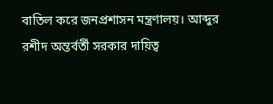বাতিল করে জনপ্রশাসন মন্ত্রণালয়। আব্দুর রশীদ অন্তর্বর্তী সরকার দায়িত্ব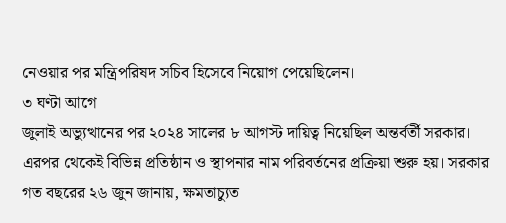নেওয়ার পর মন্ত্রিপরিষদ সচিব হিসেবে নিয়োগ পেয়েছিলেন।
৩ ঘণ্টা আগে
জুলাই অভ্যুত্থানের পর ২০২৪ সালের ৮ আগস্ট দায়িত্ব নিয়েছিল অন্তর্বর্তী সরকার। এরপর থেকেই বিভিন্ন প্রতিষ্ঠান ও স্থাপনার নাম পরিবর্তনের প্রক্রিয়া শুরু হয়। সরকার গত বছরের ২৬ জুন জানায়, ক্ষমতাচ্যুত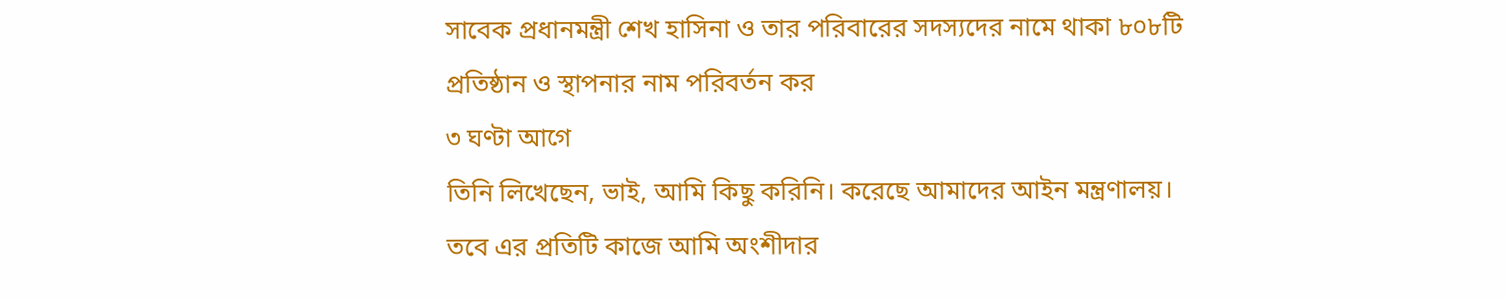সাবেক প্রধানমন্ত্রী শেখ হাসিনা ও তার পরিবারের সদস্যদের নামে থাকা ৮০৮টি প্রতিষ্ঠান ও স্থাপনার নাম পরিবর্তন কর
৩ ঘণ্টা আগে
তিনি লিখেছেন, ভাই, আমি কিছু করিনি। করেছে আমাদের আইন মন্ত্রণালয়। তবে এর প্রতিটি কাজে আমি অংশীদার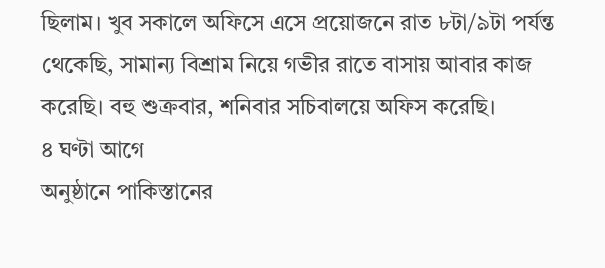ছিলাম। খুব সকালে অফিসে এসে প্রয়োজনে রাত ৮টা/৯টা পর্যন্ত থেকেছি, সামান্য বিশ্রাম নিয়ে গভীর রাতে বাসায় আবার কাজ করেছি। বহু শুক্রবার, শনিবার সচিবালয়ে অফিস করেছি।
৪ ঘণ্টা আগে
অনুষ্ঠানে পাকিস্তানের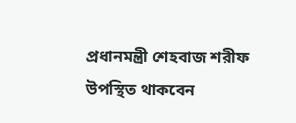প্রধানমন্ত্রী শেহবাজ শরীফ উপস্থিত থাকবেন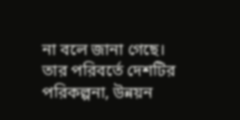না বলে জানা গেছে। তার পরিবর্তে দেশটির পরিকল্পনা, উন্নয়ন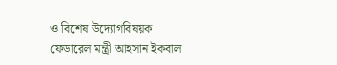ও বিশেষ উদ্যোগবিষয়ক ফেডারেল মন্ত্রী আহসান ইকবাল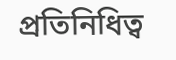প্রতিনিধিত্ব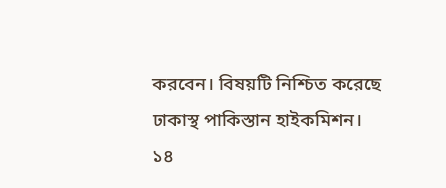করবেন। বিষয়টি নিশ্চিত করেছে ঢাকাস্থ পাকিস্তান হাইকমিশন।
১৪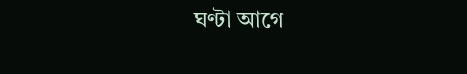ঘণ্টা আগে